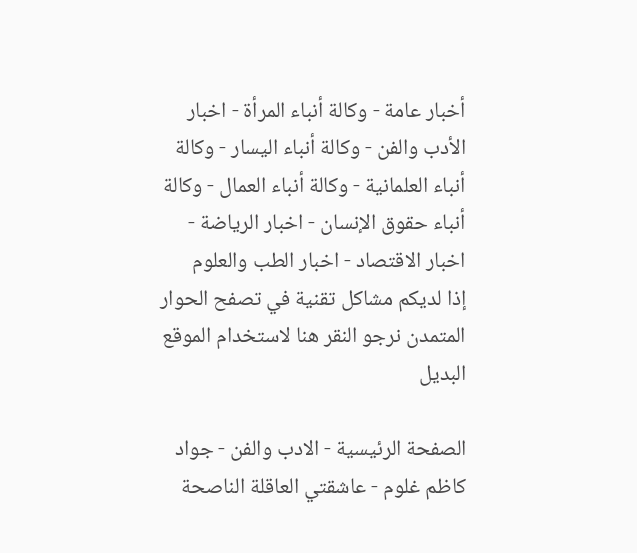أخبار عامة - وكالة أنباء المرأة - اخبار الأدب والفن - وكالة أنباء اليسار - وكالة أنباء العلمانية - وكالة أنباء العمال - وكالة أنباء حقوق الإنسان - اخبار الرياضة - اخبار الاقتصاد - اخبار الطب والعلوم
إذا لديكم مشاكل تقنية في تصفح الحوار المتمدن نرجو النقر هنا لاستخدام الموقع البديل

الصفحة الرئيسية - الادب والفن - جواد كاظم غلوم - عاشقتي العاقلة الناصحة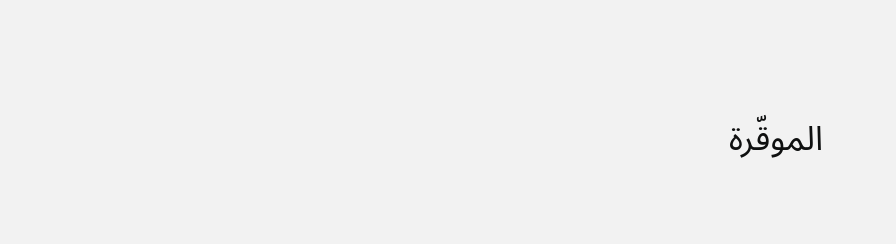الموقّرة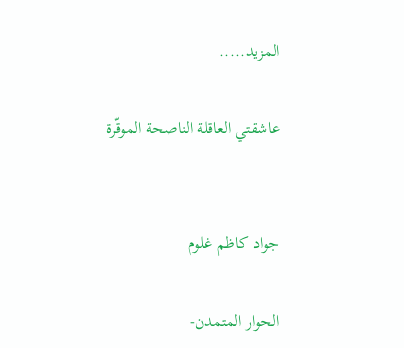المزيد.....

عاشقتي العاقلة الناصحة الموقّرة


جواد كاظم غلوم

الحوار المتمدن-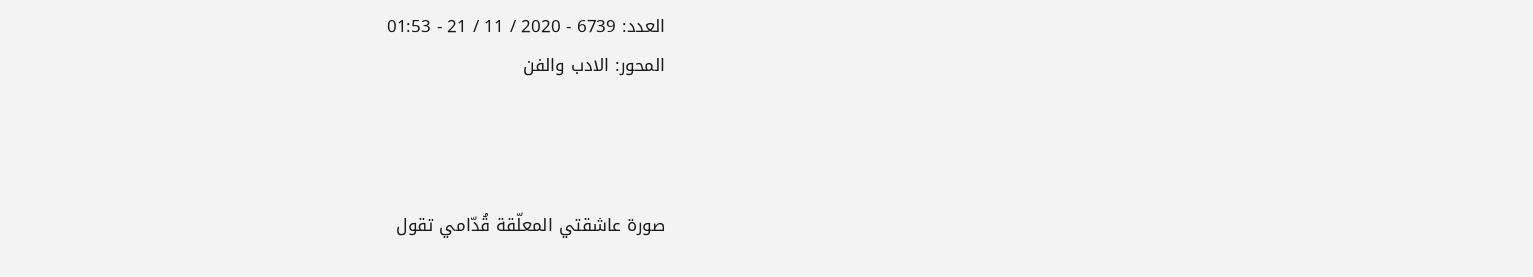العدد: 6739 - 2020 / 11 / 21 - 01:53
المحور: الادب والفن



صورة عاشقتي المعلّقة قُدّامي تقول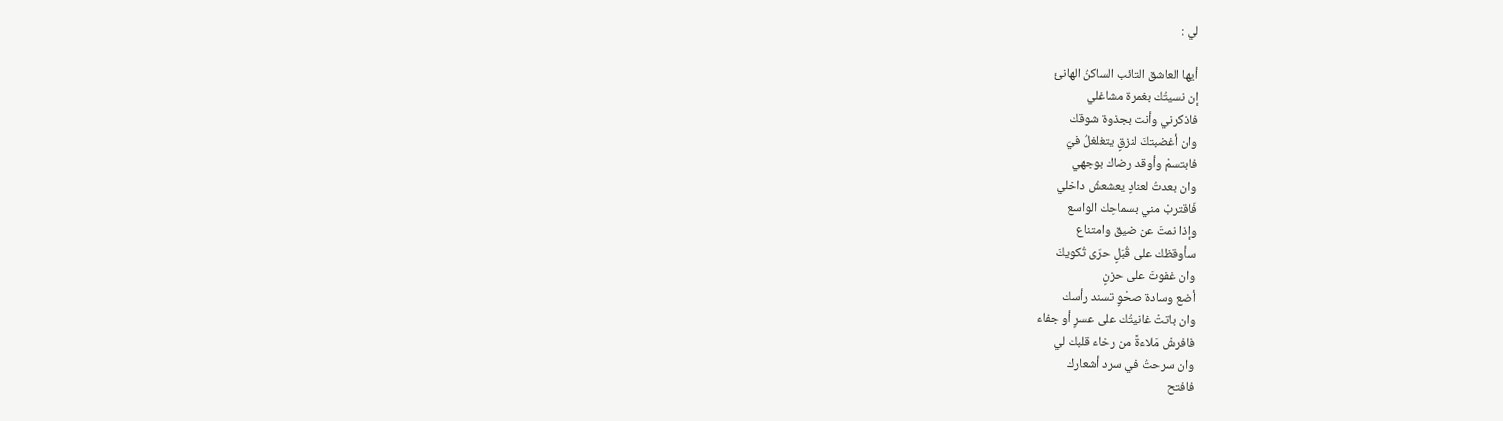لي :

أيها العاشق التائب الساكنُ الهانئ
إن نسيتُك بغمرة مشاغلي
فاذكرني وأنت بجذوة شوقك
وان أغضبتكَ لنزقٍ يتغلغلُ فيّ
فابتسمْ وأوقد رضاك بوجهي
وان بعدتُ لعنادٍ يعشعشُ داخلي
فَاقتربْ مني بسماحِك الواسع
وإذا نمتَ عن ضيق وامتناع
سأوقظك على قُبَلٍ حرّى تُكويكَ
وان غفوتَ على حزنٍ
أضع وسادة صحْوٍ تسند رأسك
وان باتتْ غانيتُك على عسرٍ أو جفاء
فافرشْ مَلاءةً من رخاء قلبك لي
وان سرحتُ في سرد أشعارك
فافتح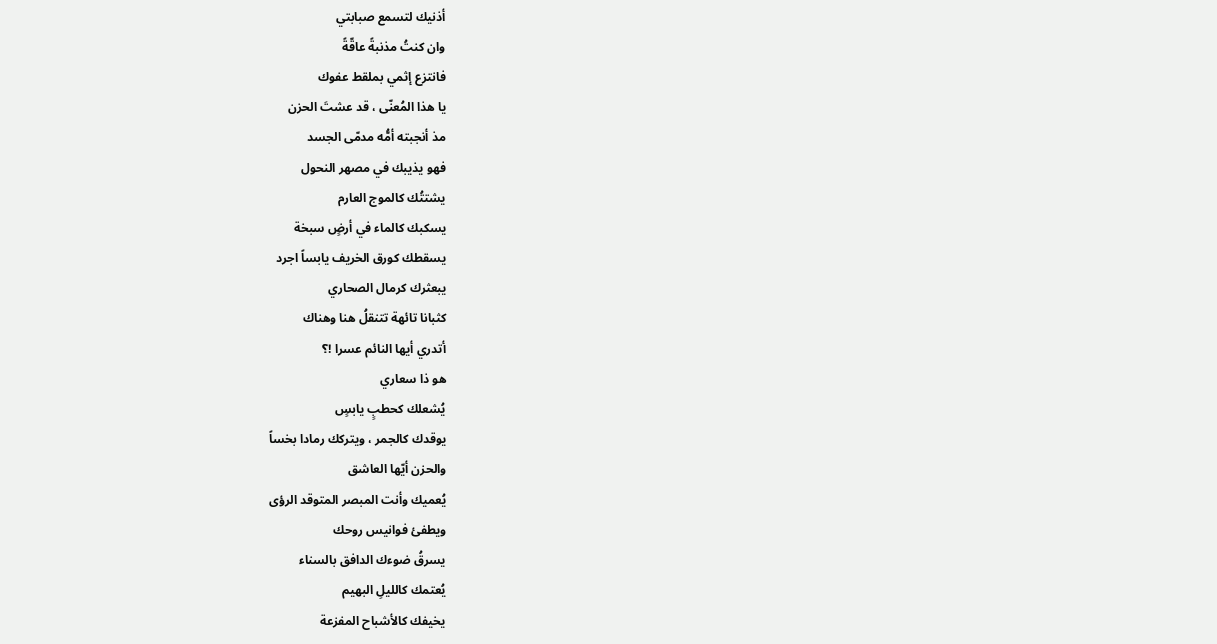أذنيك لتسمع صبابتي
وان كنتُ مذنبةً عاقّةً
فانتزع إثمي بملقط عفوك
يا هذا المُعنّى ، قد عشتَ الحزن
مذ أنجبته أمُّه مدمّى الجسد
فهو يذيبك في مصهر النحول
يشتتُك كالموج العارم
يسكبك كالماء في أرضٍ سبخة
يسقطك كورق الخريف يابساً اجرد
يبعثرك كرمال الصحاري
كثبانا تائهة تتنقلُ هنا وهناك
أتدري أيها النائم عسرا !؟
هو ذا سعاري
يُشعلك كحطبٍ يابسٍ
يوقدك كالجمر ، ويتركك رمادا بخساً
والحزن أيّها العاشق
يُعميك وأنت المبصر المتوقد الرؤى
ويطفئ فوانيس روحك
يسرقُ ضوءك الدافق بالسناء
يُعتمك كالليلِ البهيم
يخيفك كالأشباح المفزعة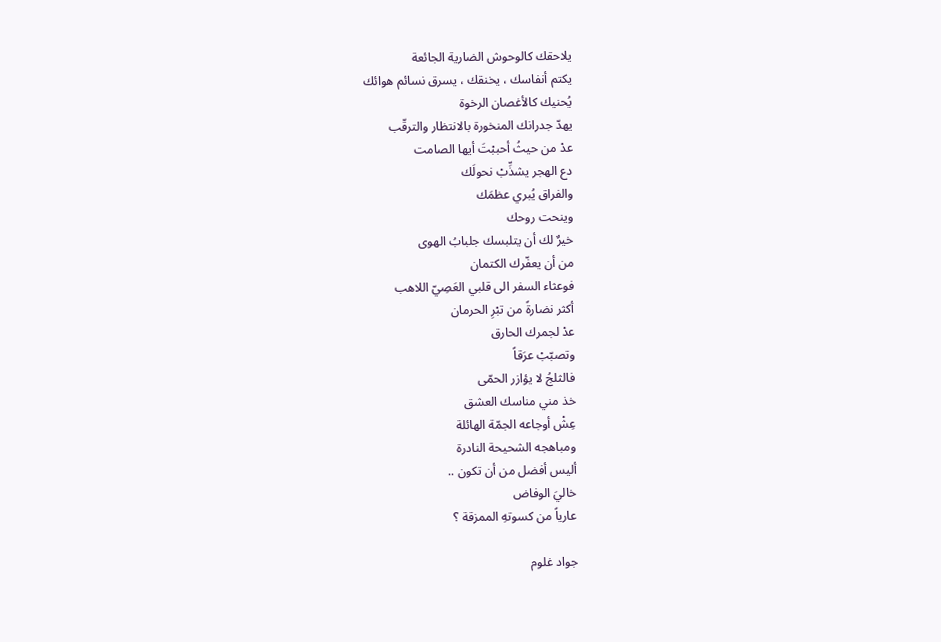يلاحقك كالوحوش الضارية الجائعة
يكتم أنفاسك ، يخنقك ، يسرق نسائم هوائك
يُحنيك كالأغصان الرخوة
يهدّ جدرانك المنخورة بالانتظار والترقّب
عدْ من حيثُ أحببْتَ أيها الصامت
دع الهجر يشذِّبْ نحولَك
والفراق يُبري عظمَك
وينحت روحك
خيرٌ لك أن يتلبسك جلبابُ الهوى
من أن يعفّرك الكتمان
فوعثاء السفر الى قلبي العَصِيّ اللاهب
أكثر نضارةً من تبْرِ الحرمان
عدْ لجمرك الحارق
وتصبّبْ عرَقاً
فالثلجُ لا يؤازر الحمّى
خذ مني مناسك العشق
عِشْ أوجاعه الجمّة الهائلة
ومباهجه الشحيحة النادرة
أليس أفضل من أن تكون ..
خاليَ الوفاض
عارياً من كسوتهِ الممزقة ؟

جواد غلوم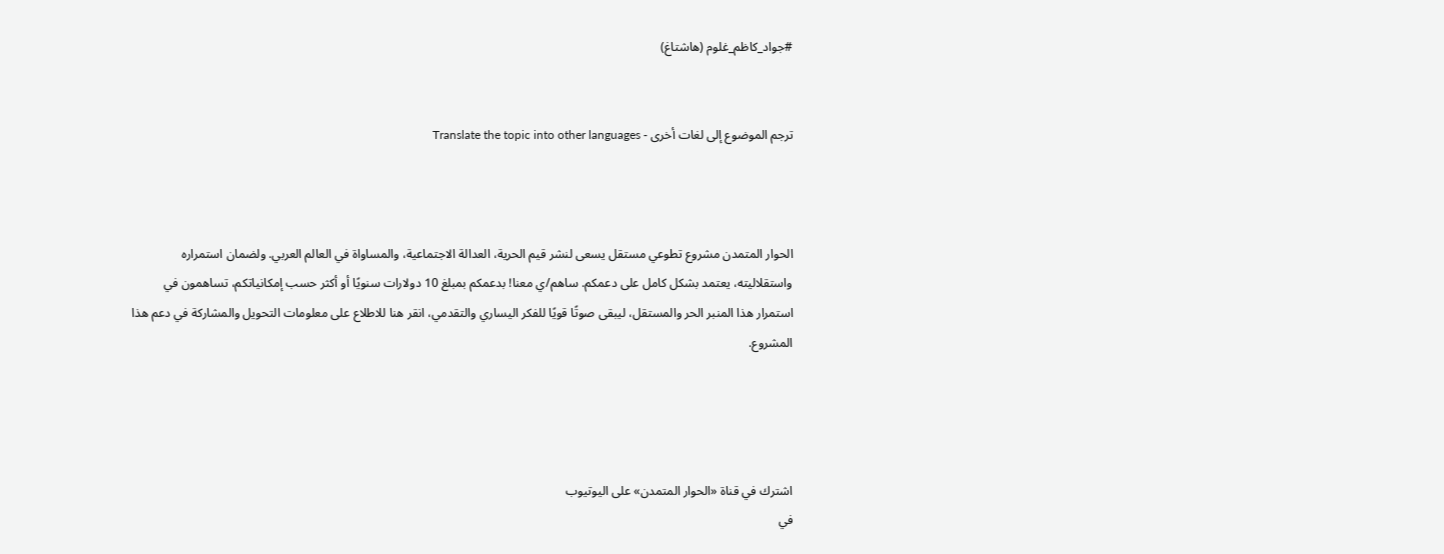#جواد_كاظم_غلوم (هاشتاغ)


ترجم الموضوع إلى لغات أخرى - Translate the topic into other languages



الحوار المتمدن مشروع تطوعي مستقل يسعى لنشر قيم الحرية، العدالة الاجتماعية، والمساواة في العالم العربي. ولضمان استمراره واستقلاليته، يعتمد بشكل كامل على دعمكم. ساهم/ي معنا! بدعمكم بمبلغ 10 دولارات سنويًا أو أكثر حسب إمكانياتكم، تساهمون في استمرار هذا المنبر الحر والمستقل، ليبقى صوتًا قويًا للفكر اليساري والتقدمي، انقر هنا للاطلاع على معلومات التحويل والمشاركة في دعم هذا المشروع.




اشترك في قناة «الحوار المتمدن» على اليوتيوب
في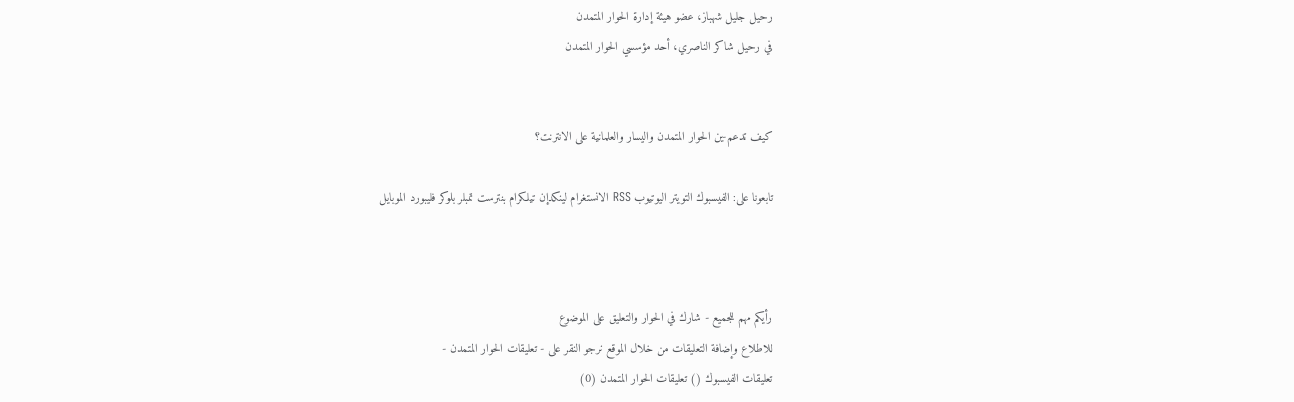رحيل جليل شهباز، عضو هيئة إدارة الحوار المتمدن
في رحيل شاكر الناصري، أحد مؤسسي الحوار المتمدن


كيف تدعم-ين الحوار المتمدن واليسار والعلمانية على الانترنت؟

تابعونا على: الفيسبوك التويتر اليوتيوب RSS الانستغرام لينكدإن تيلكرام بنترست تمبلر بلوكر فليبورد الموبايل



رأيكم مهم للجميع - شارك في الحوار والتعليق على الموضوع
للاطلاع وإضافة التعليقات من خلال الموقع نرجو النقر على - تعليقات الحوار المتمدن -
تعليقات الفيسبوك () تعليقات الحوار المتمدن (0)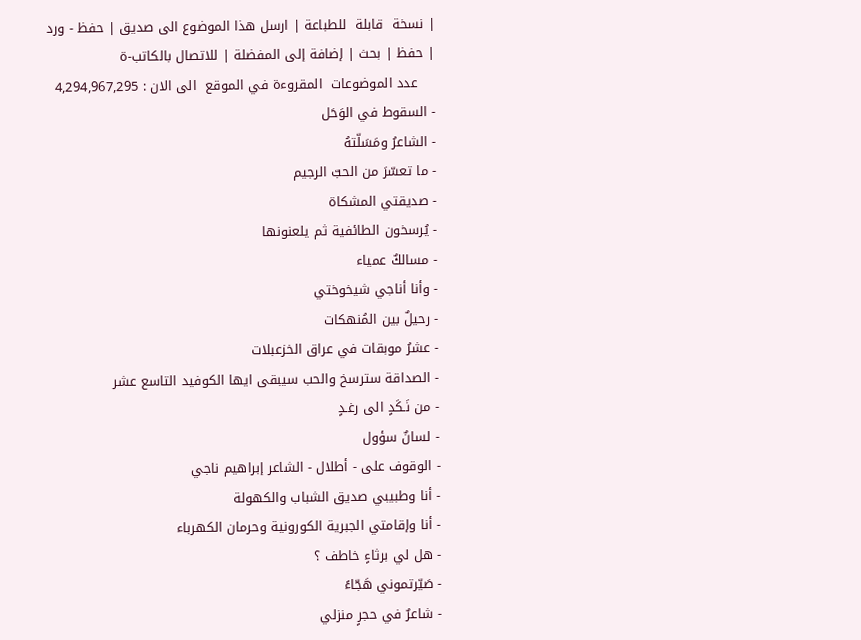| نسخة  قابلة  للطباعة | ارسل هذا الموضوع الى صديق | حفظ - ورد
| حفظ | بحث | إضافة إلى المفضلة | للاتصال بالكاتب-ة
    عدد الموضوعات  المقروءة في الموقع  الى الان : 4,294,967,295
- السقوط في الوَحَل
- الشاعرُ ومَسَلّتهُ
- ما تعسّرَ من الحبّ الرجيم
- صديقتي المشكاة
- يُرسخون الطائفية ثم يلعنونها
- مسالكٌ عمياء
- وأنا أناجي شيخوختي
- رحيلٌ بين المُنهكات
- عشرُ موبقات في عراق الخزعبلات
- الصداقة سترسخ والحب سيبقى ايها الكوفيد التاسع عشر
- من نَـكَدٍ الى رغـدٍ
- لسانٌ سؤول
- الوقوف على - أطلال - الشاعر إبراهيم ناجي
- أنا وطبيبي صديق الشباب والكهولة
- أنا وإقامتي الجبرية الكورونية وحرمان الكهرباء
- هل لي برثاءٍ خاطف ؟
- صَيّرتموني هَجّاءً
- شاعرٌ في حجرٍ منزلي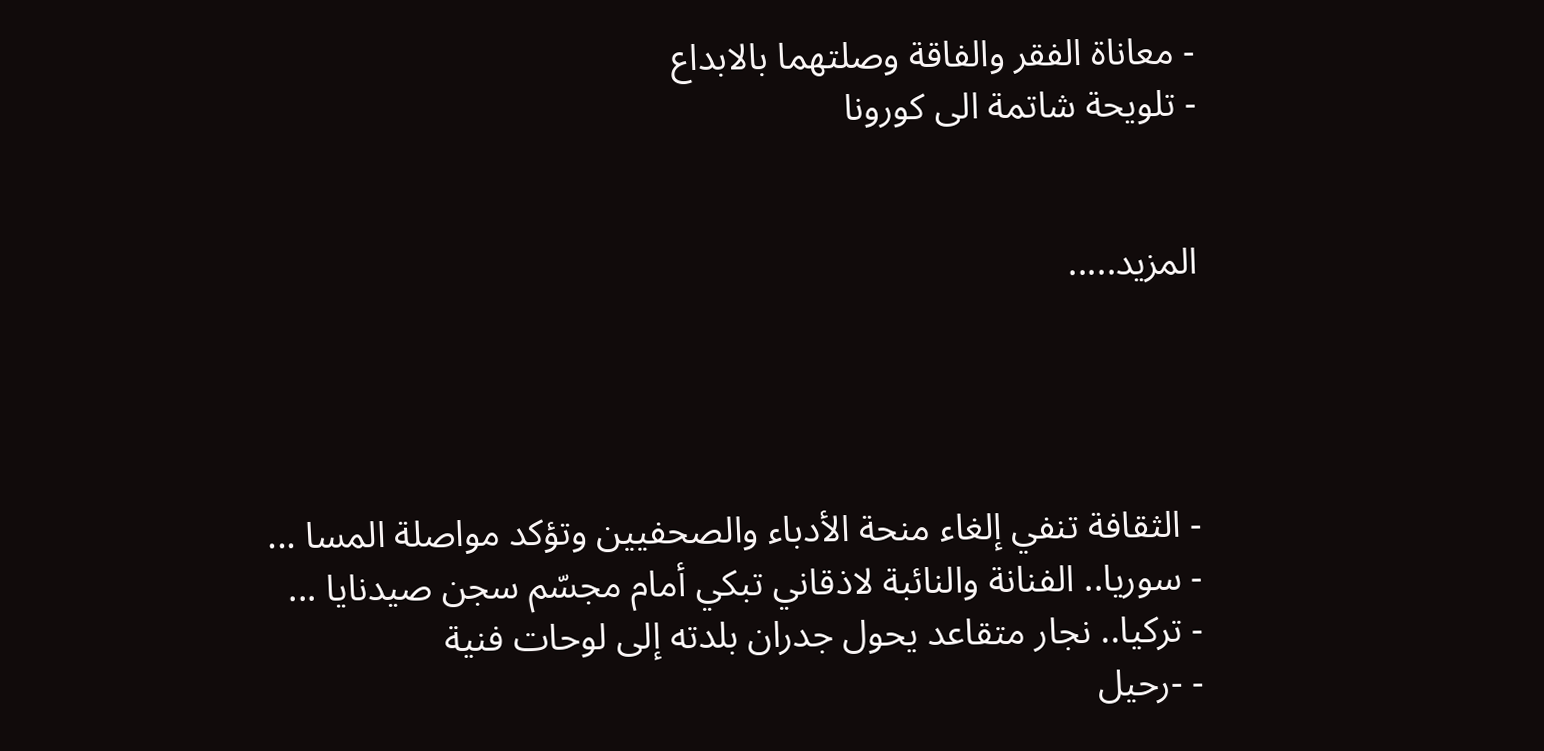- معاناة الفقر والفاقة وصلتهما بالابداع
- تلويحة شاتمة الى كورونا


المزيد.....




- الثقافة تنفي إلغاء منحة الأدباء والصحفيين وتؤكد مواصلة المسا ...
- سوريا.. الفنانة والنائبة لاذقاني تبكي أمام مجسّم سجن صيدنايا ...
- تركيا.. نجار متقاعد يحول جدران بلدته إلى لوحات فنية
- -رحيل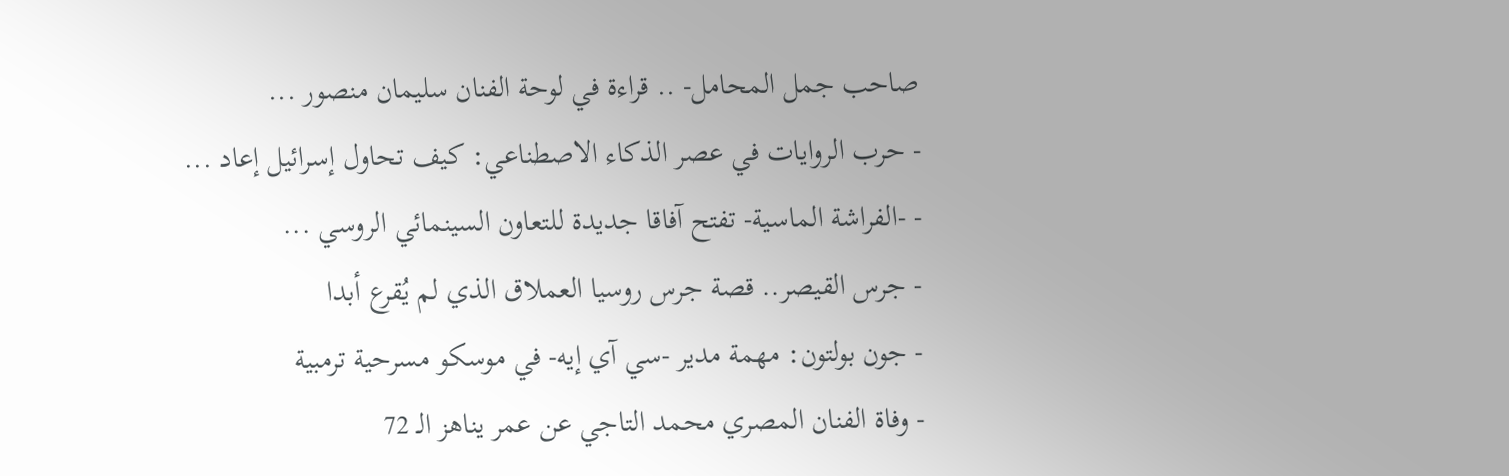صاحب جمل المحامل- .. قراءة في لوحة الفنان سليمان منصور ...
- حرب الروايات في عصر الذكاء الاصطناعي: كيف تحاول إسرائيل إعاد ...
- -الفراشة الماسية- تفتح آفاقا جديدة للتعاون السينمائي الروسي ...
- جرس القيصر.. قصة جرس روسيا العملاق الذي لم يُقرع أبدا
- جون بولتون: مهمة مدير -سي آي إيه- في موسكو مسرحية ترمبية
- وفاة الفنان المصري محمد التاجي عن عمر يناهز الـ 72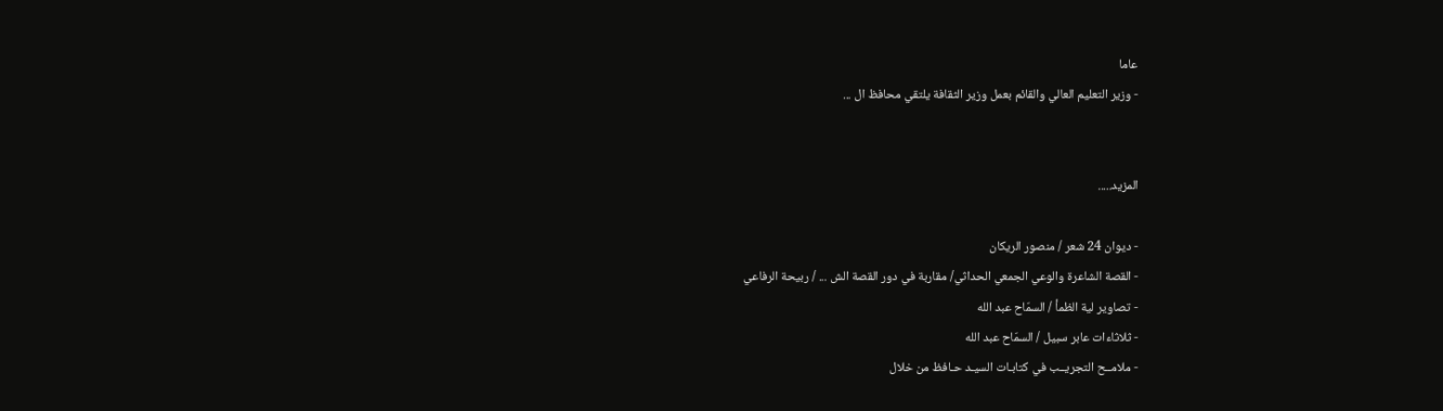عاما
- وزير التعليم العالي والقائم بعمل وزير الثقافة يلتقي محافظ ال ...


المزيد.....

- ديوان 24 شعر / منصور الريكان
- القصة الشاعرة والوعي الجمعي الحداثي/ مقاربة في دور القصة الش ... / ربيحة الرفاعي
- تصاوير لية الظمأ / السمّاح عبد الله
- ثلاثاءات عابر سبيل / السمّاح عبد الله
- ملامــح التجريــب في كتابـات السيـد حـافظ من خلال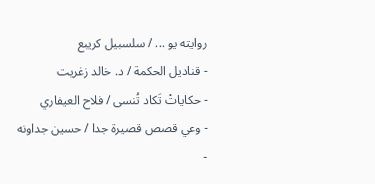روايته يو ... / سلسبيل كريبع
- قناديل الحكمة / د. خالد زغريت
- حكاياتْ تَكاد تُنسى / فلاح العيفاري
- وعي قصص قصيرة جدا / حسين جداونه
-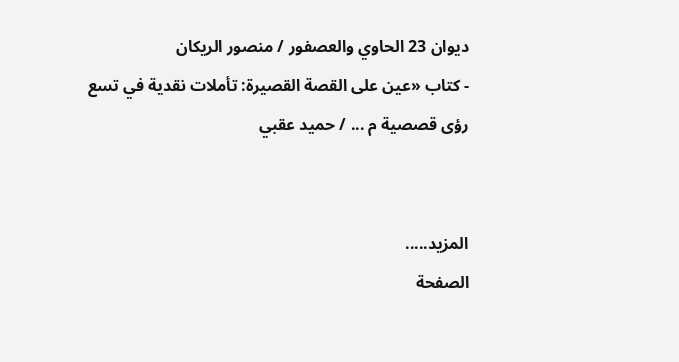ديوان 23 الحاوي والعصفور / منصور الريكان
- كتاب «عين على القصة القصيرة: تأملات نقدية في تسع رؤى قصصية م ... / حميد عقبي


المزيد.....
الصفحة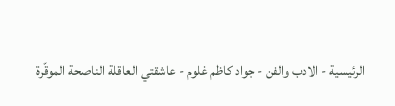الرئيسية - الادب والفن - جواد كاظم غلوم - عاشقتي العاقلة الناصحة الموقّرة